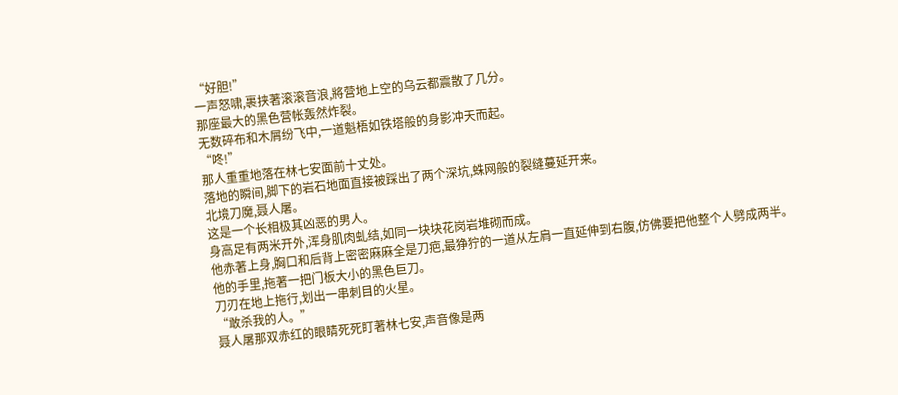“好胆!”
一声怒啸,裹挟著滚滚音浪,將营地上空的乌云都震散了几分。
那座最大的黑色营帐轰然炸裂。
无数碎布和木屑纷飞中,一道魁梧如铁塔般的身影冲天而起。
“咚!”
那人重重地落在林七安面前十丈处。
落地的瞬间,脚下的岩石地面直接被踩出了两个深坑,蛛网般的裂缝蔓延开来。
北境刀魔,聂人屠。
这是一个长相极其凶恶的男人。
身高足有两米开外,浑身肌肉虬结,如同一块块花岗岩堆砌而成。
他赤著上身,胸口和后背上密密麻麻全是刀疤,最狰狞的一道从左肩一直延伸到右腹,仿佛要把他整个人劈成两半。
他的手里,拖著一把门板大小的黑色巨刀。
刀刃在地上拖行,划出一串刺目的火星。
“敢杀我的人。”
聂人屠那双赤红的眼睛死死盯著林七安,声音像是两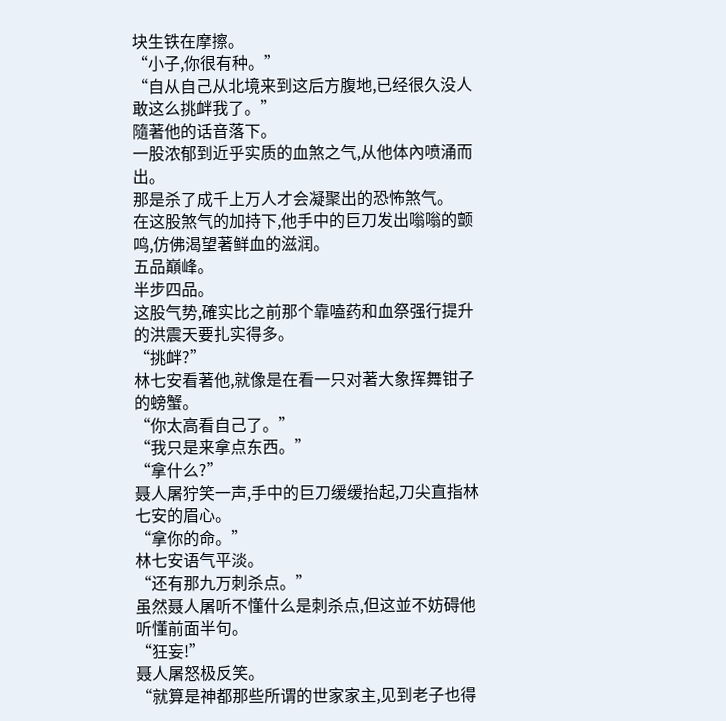块生铁在摩擦。
“小子,你很有种。”
“自从自己从北境来到这后方腹地,已经很久没人敢这么挑衅我了。”
隨著他的话音落下。
一股浓郁到近乎实质的血煞之气,从他体內喷涌而出。
那是杀了成千上万人才会凝聚出的恐怖煞气。
在这股煞气的加持下,他手中的巨刀发出嗡嗡的颤鸣,仿佛渴望著鲜血的滋润。
五品巔峰。
半步四品。
这股气势,確实比之前那个靠嗑药和血祭强行提升的洪震天要扎实得多。
“挑衅?”
林七安看著他,就像是在看一只对著大象挥舞钳子的螃蟹。
“你太高看自己了。”
“我只是来拿点东西。”
“拿什么?”
聂人屠狞笑一声,手中的巨刀缓缓抬起,刀尖直指林七安的眉心。
“拿你的命。”
林七安语气平淡。
“还有那九万刺杀点。”
虽然聂人屠听不懂什么是刺杀点,但这並不妨碍他听懂前面半句。
“狂妄!”
聂人屠怒极反笑。
“就算是神都那些所谓的世家家主,见到老子也得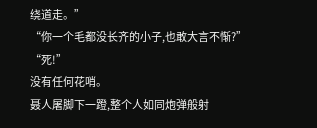绕道走。”
“你一个毛都没长齐的小子,也敢大言不惭?”
“死!”
没有任何花哨。
聂人屠脚下一蹬,整个人如同炮弹般射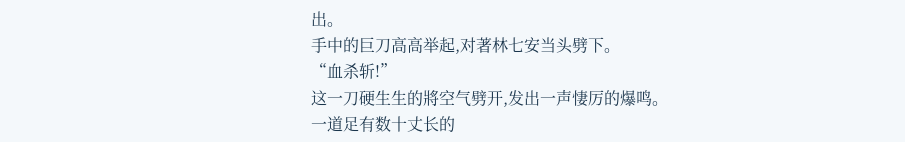出。
手中的巨刀高高举起,对著林七安当头劈下。
“血杀斩!”
这一刀硬生生的將空气劈开,发出一声悽厉的爆鸣。
一道足有数十丈长的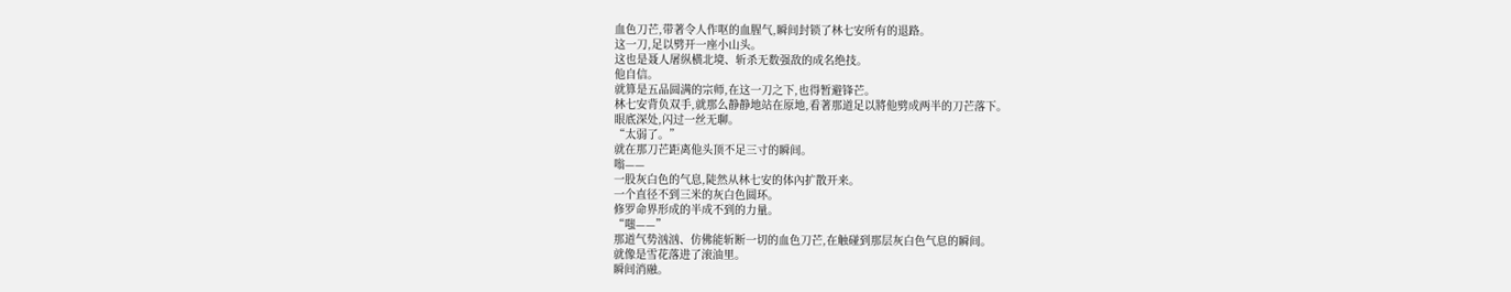血色刀芒,带著令人作呕的血腥气,瞬间封锁了林七安所有的退路。
这一刀,足以劈开一座小山头。
这也是聂人屠纵横北境、斩杀无数强敌的成名绝技。
他自信。
就算是五品圆满的宗师,在这一刀之下,也得暂避锋芒。
林七安背负双手,就那么静静地站在原地,看著那道足以將他劈成两半的刀芒落下。
眼底深处,闪过一丝无聊。
“太弱了。”
就在那刀芒距离他头顶不足三寸的瞬间。
嗡——
一股灰白色的气息,陡然从林七安的体內扩散开来。
一个直径不到三米的灰白色圆环。
修罗命界形成的半成不到的力量。
“嗤——”
那道气势汹汹、仿佛能斩断一切的血色刀芒,在触碰到那层灰白色气息的瞬间。
就像是雪花落进了滚油里。
瞬间消融。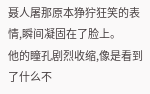聂人屠那原本狰狞狂笑的表情,瞬间凝固在了脸上。
他的瞳孔剧烈收缩,像是看到了什么不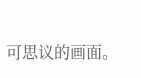可思议的画面。